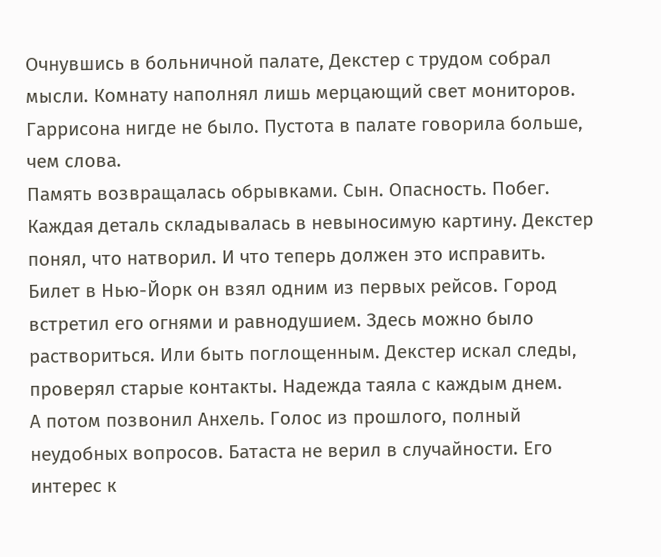Очнувшись в больничной палате, Декстер с трудом собрал мысли. Комнату наполнял лишь мерцающий свет мониторов. Гаррисона нигде не было. Пустота в палате говорила больше, чем слова.
Память возвращалась обрывками. Сын. Опасность. Побег. Каждая деталь складывалась в невыносимую картину. Декстер понял, что натворил. И что теперь должен это исправить.
Билет в Нью-Йорк он взял одним из первых рейсов. Город встретил его огнями и равнодушием. Здесь можно было раствориться. Или быть поглощенным. Декстер искал следы, проверял старые контакты. Надежда таяла с каждым днем.
А потом позвонил Анхель. Голос из прошлого, полный неудобных вопросов. Батаста не верил в случайности. Его интерес к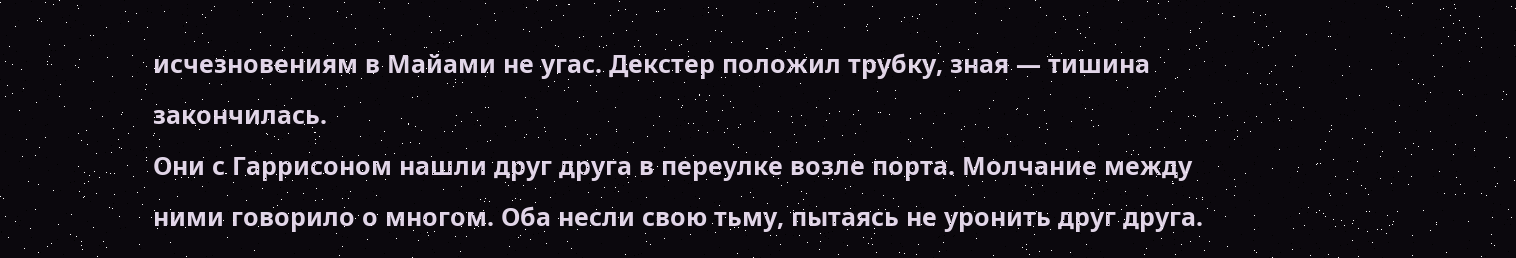исчезновениям в Майами не угас. Декстер положил трубку, зная — тишина закончилась.
Они с Гаррисоном нашли друг друга в переулке возле порта. Молчание между ними говорило о многом. Оба несли свою тьму, пытаясь не уронить друг друга.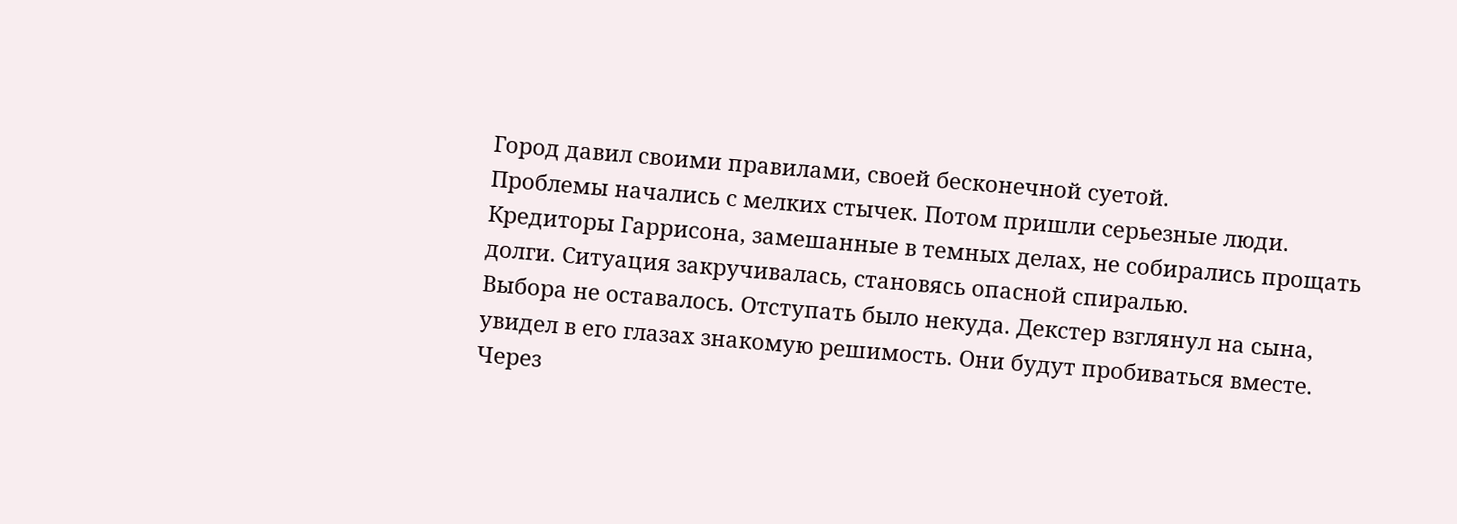Город давил своими правилами, своей бесконечной суетой.
Проблемы начались с мелких стычек. Потом пришли серьезные люди. Кредиторы Гаррисона, замешанные в темных делах, не собирались прощать долги. Ситуация закручивалась, становясь опасной спиралью.
Выбора не оставалось. Отступать было некуда. Декстер взглянул на сына, увидел в его глазах знакомую решимость. Они будут пробиваться вместе. Через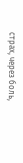страх, через боль,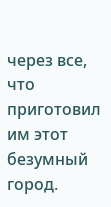через все, что приготовил им этот безумный город.